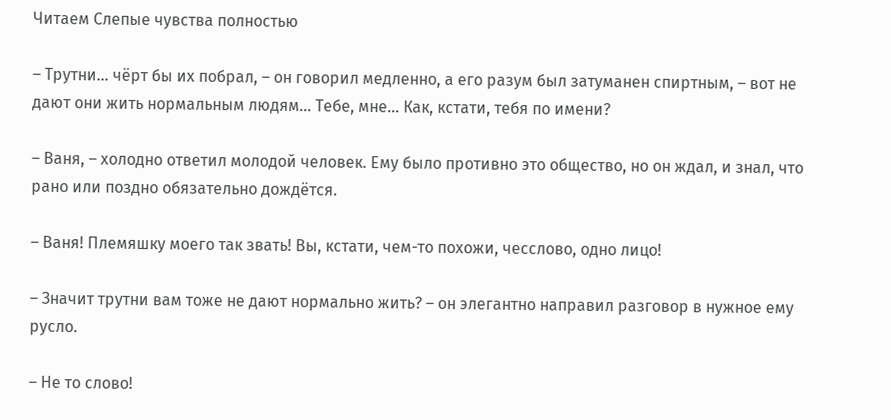Читаем Слепые чувства полностью

– Трутни… чёрт бы их побрал, – он говорил медленно, а его разум был затуманен спиртным, – вот не дают они жить нормальным людям… Тебе, мне… Как, кстати, тебя по имени?

– Ваня, – холодно ответил молодой человек. Ему было противно это общество, но он ждал, и знал, что рано или поздно обязательно дождётся.

– Ваня! Племяшку моего так звать! Вы, кстати, чем-то похожи, чесслово, одно лицо!

– Значит трутни вам тоже не дают нормально жить? – он элегантно направил разговор в нужное ему русло.

– Не то слово!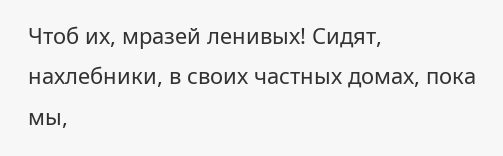Чтоб их, мразей ленивых! Сидят, нахлебники, в своих частных домах, пока мы,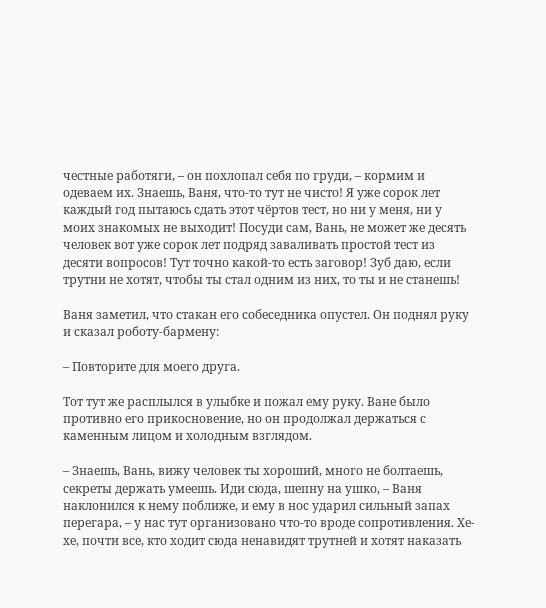честные работяги, – он похлопал себя по груди, – кормим и одеваем их. Знаешь, Ваня, что-то тут не чисто! Я уже сорок лет каждый год пытаюсь сдать этот чёртов тест, но ни у меня, ни у моих знакомых не выходит! Посуди сам, Вань, не может же десять человек вот уже сорок лет подряд заваливать простой тест из десяти вопросов! Тут точно какой-то есть заговор! Зуб даю, если трутни не хотят, чтобы ты стал одним из них, то ты и не станешь!

Ваня заметил, что стакан его собеседника опустел. Он поднял руку и сказал роботу-бармену:

– Повторите для моего друга.

Тот тут же расплылся в улыбке и пожал ему руку. Ване было противно его прикосновение, но он продолжал держаться с каменным лицом и холодным взглядом.

– Знаешь, Вань, вижу человек ты хороший, много не болтаешь, секреты держать умеешь. Иди сюда, шепну на ушко, – Ваня наклонился к нему поближе, и ему в нос ударил сильный запах перегара, – у нас тут организовано что-то вроде сопротивления. Хе-хе, почти все, кто ходит сюда ненавидят трутней и хотят наказать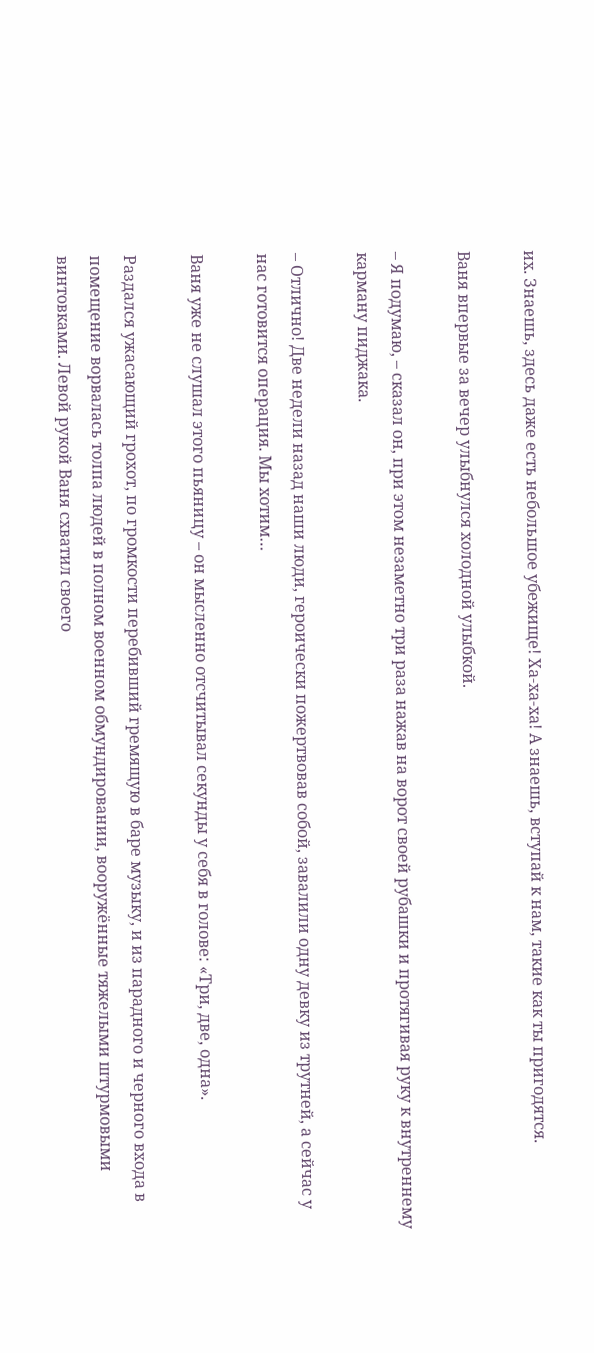их. Знаешь, здесь даже есть небольшое убежище! Ха-ха-ха! А знаешь, вступай к нам, такие как ты пригодятся.

Ваня впервые за вечер улыбнулся холодной улыбкой.

– Я подумаю, – сказал он, при этом незаметно три раза нажав на ворот своей рубашки и протягивая руку к внутреннему карману пиджака.

– Отлично! Две недели назад наши люди, героически пожертвовав собой, завалили одну девку из трутней, а сейчас у нас готовится операция. Мы хотим…

Ваня уже не слушал этого пьяницу – он мысленно отсчитывал секунды у себя в голове: «Три, две, одна».

Раздался ужасающий грохот, по громкости перебивший гремящую в баре музыку, и из парадного и черного входа в помещение ворвалась толпа людей в полном военном обмундировании, вооружённые тяжелыми штурмовыми винтовками. Левой рукой Ваня схватил своего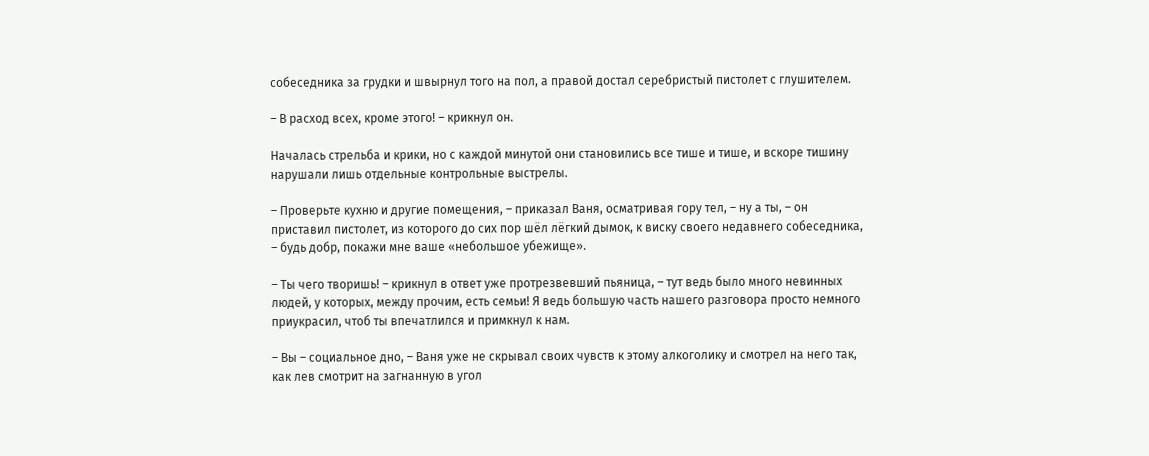собеседника за грудки и швырнул того на пол, а правой достал серебристый пистолет с глушителем.

– В расход всех, кроме этого! – крикнул он.

Началась стрельба и крики, но с каждой минутой они становились все тише и тише, и вскоре тишину нарушали лишь отдельные контрольные выстрелы.

– Проверьте кухню и другие помещения, – приказал Ваня, осматривая гору тел, – ну а ты, – он приставил пистолет, из которого до сих пор шёл лёгкий дымок, к виску своего недавнего собеседника, – будь добр, покажи мне ваше «небольшое убежище».

– Ты чего творишь! – крикнул в ответ уже протрезвевший пьяница, – тут ведь было много невинных людей, у которых, между прочим, есть семьи! Я ведь большую часть нашего разговора просто немного приукрасил, чтоб ты впечатлился и примкнул к нам.

– Вы – социальное дно, – Ваня уже не скрывал своих чувств к этому алкоголику и смотрел на него так, как лев смотрит на загнанную в угол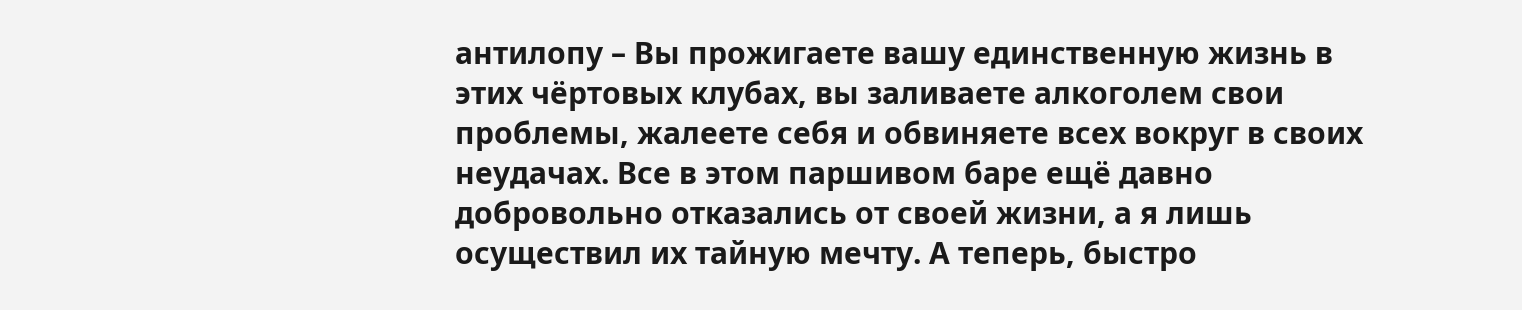антилопу – Вы прожигаете вашу единственную жизнь в этих чёртовых клубах, вы заливаете алкоголем свои проблемы, жалеете себя и обвиняете всех вокруг в своих неудачах. Все в этом паршивом баре ещё давно добровольно отказались от своей жизни, а я лишь осуществил их тайную мечту. А теперь, быстро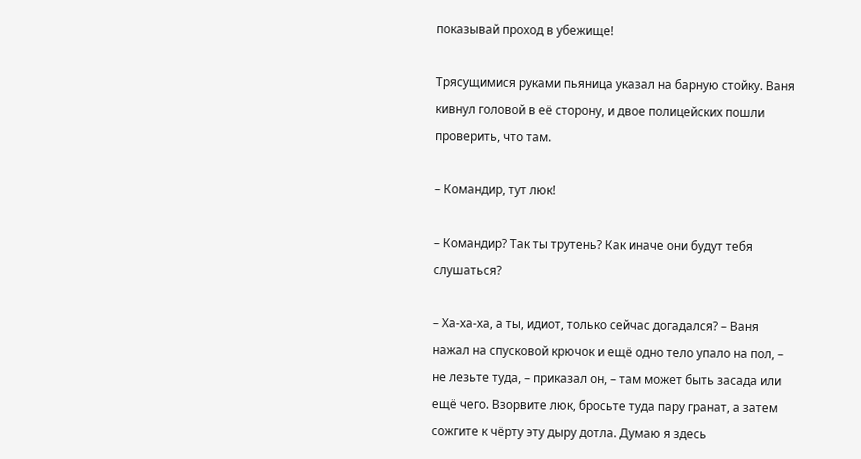показывай проход в убежище!

Трясущимися руками пьяница указал на барную стойку. Ваня кивнул головой в её сторону, и двое полицейских пошли проверить, что там.

– Командир, тут люк!

– Командир? Так ты трутень? Как иначе они будут тебя слушаться?

– Ха-ха-ха, а ты, идиот, только сейчас догадался? – Ваня нажал на спусковой крючок и ещё одно тело упало на пол, – не лезьте туда, – приказал он, – там может быть засада или ещё чего. Взорвите люк, бросьте туда пару гранат, а затем сожгите к чёрту эту дыру дотла. Думаю я здесь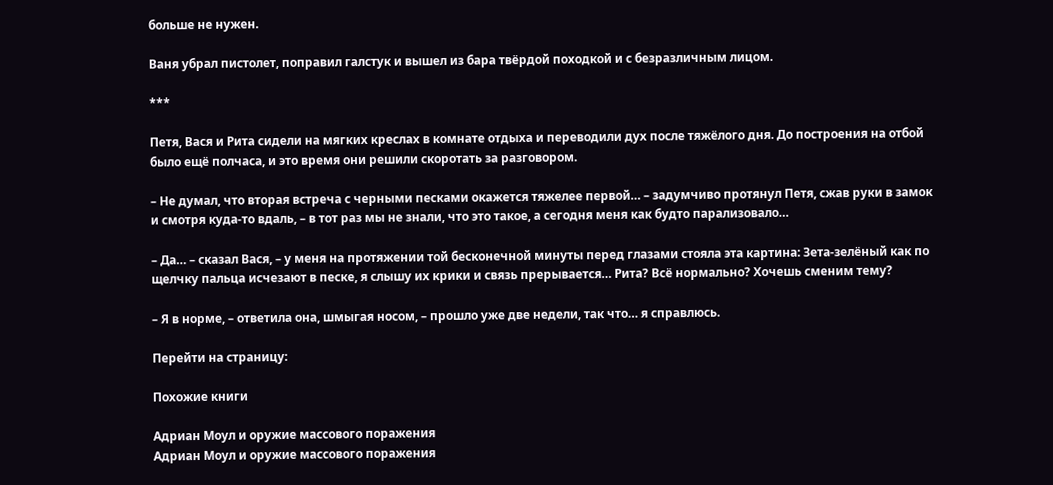больше не нужен.

Ваня убрал пистолет, поправил галстук и вышел из бара твёрдой походкой и с безразличным лицом.

***

Петя, Вася и Рита сидели на мягких креслах в комнате отдыха и переводили дух после тяжёлого дня. До построения на отбой было ещё полчаса, и это время они решили скоротать за разговором.

– Не думал, что вторая встреча с черными песками окажется тяжелее первой… – задумчиво протянул Петя, сжав руки в замок и смотря куда-то вдаль, – в тот раз мы не знали, что это такое, а сегодня меня как будто парализовало…

– Да… – сказал Вася, – у меня на протяжении той бесконечной минуты перед глазами стояла эта картина: Зета-зелёный как по щелчку пальца исчезают в песке, я слышу их крики и связь прерывается… Рита? Всё нормально? Хочешь сменим тему?

– Я в норме, – ответила она, шмыгая носом, – прошло уже две недели, так что… я справлюсь.

Перейти на страницу:

Похожие книги

Адриан Моул и оружие массового поражения
Адриан Моул и оружие массового поражения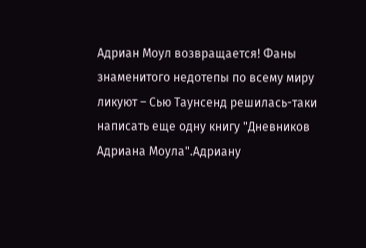Адриан Моул возвращается! Фаны знаменитого недотепы по всему миру ликуют – Сью Таунсенд решилась-таки написать еще одну книгу "Дневников Адриана Моула".Адриану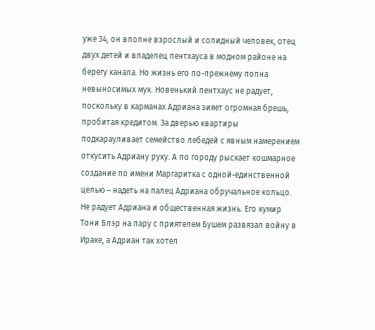уже 34, он вполне взрослый и солидный человек, отец двух детей и владелец пентхауса в модном районе на берегу канала. Но жизнь его по-прежнему полна невыносимых мук. Новенький пентхаус не радует, поскольку в карманах Адриана зияет огромная брешь, пробитая кредитом. За дверью квартиры подкарауливает семейство лебедей с явным намерением откусить Адриану руку. А по городу рыскает кошмарное создание по имени Маргаритка с одной-единственной целью – надеть на палец Адриана обручальное кольцо. Не радует Адриана и общественная жизнь. Его кумир Тони Блэр на пару с приятелем Бушем развязал войну в Ираке, а Адриан так хотел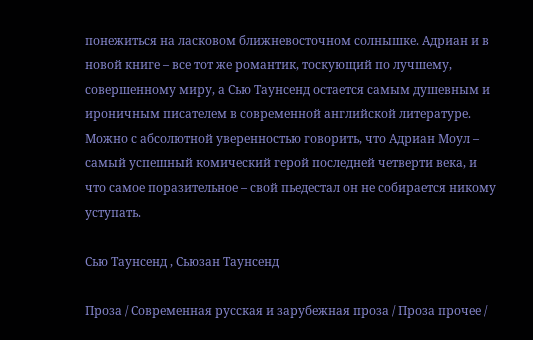понежиться на ласковом ближневосточном солнышке. Адриан и в новой книге – все тот же романтик, тоскующий по лучшему, совершенному миру, а Сью Таунсенд остается самым душевным и ироничным писателем в современной английской литературе. Можно с абсолютной уверенностью говорить, что Адриан Моул – самый успешный комический герой последней четверти века, и что самое поразительное – свой пьедестал он не собирается никому уступать.

Сью Таунсенд , Сьюзан Таунсенд

Проза / Современная русская и зарубежная проза / Проза прочее /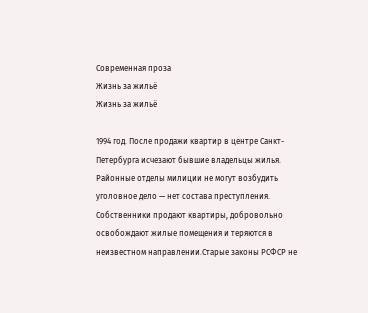Современная проза
Жизнь за жильё
Жизнь за жильё

1994 год. После продажи квартир в центре Санкт-Петербурга исчезают бывшие владельцы жилья. Районные отделы милиции не могут возбудить уголовное дело — нет состава преступления. Собственники продают квартиры, добровольно освобождают жилые помещения и теряются в неизвестном направлении.Старые законы РСФСР не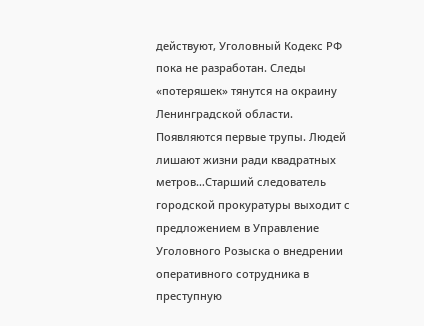действуют, Уголовный Кодекс РФ пока не разработан. Следы «потеряшек» тянутся на окраину Ленинградской области. Появляются первые трупы. Людей лишают жизни ради квадратных метров…Старший следователь городской прокуратуры выходит с предложением в Управление Уголовного Розыска о внедрении оперативного сотрудника в преступную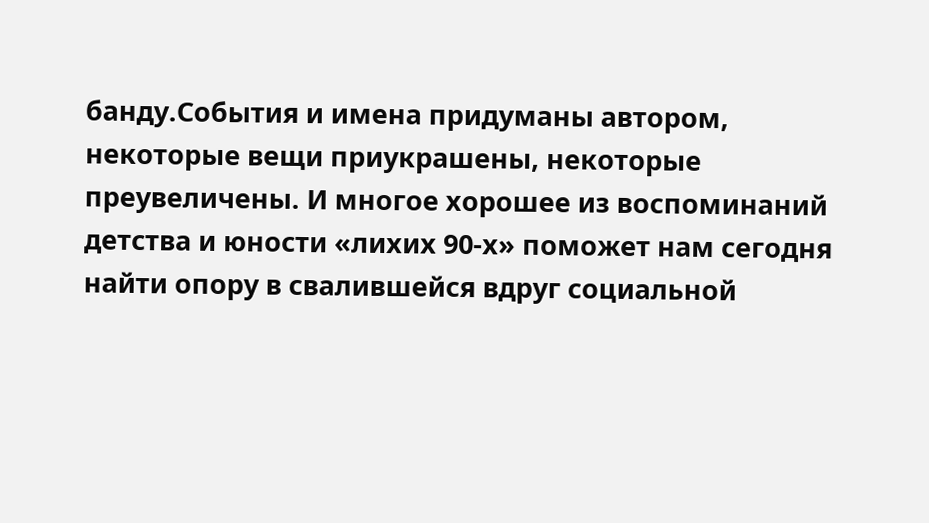банду.События и имена придуманы автором, некоторые вещи приукрашены, некоторые преувеличены. И многое хорошее из воспоминаний детства и юности «лихих 90-х» поможет нам сегодня найти опору в свалившейся вдруг социальной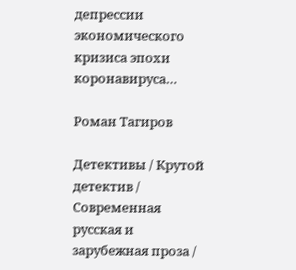депрессии экономического кризиса эпохи коронавируса…

Роман Тагиров

Детективы / Крутой детектив / Современная русская и зарубежная проза /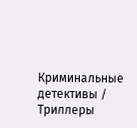Криминальные детективы / Триллеры